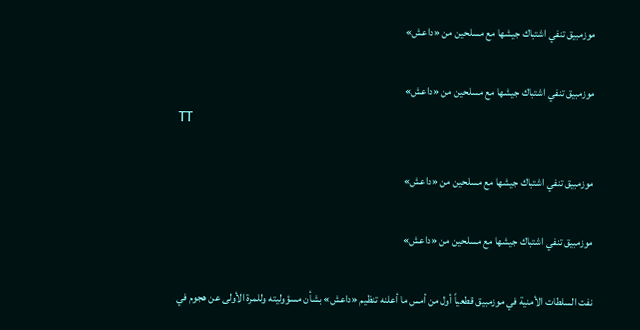موزمبيق تنفي اشتباك جيشها مع مسلحين من «داعش»

موزمبيق تنفي اشتباك جيشها مع مسلحين من «داعش»
TT

موزمبيق تنفي اشتباك جيشها مع مسلحين من «داعش»

موزمبيق تنفي اشتباك جيشها مع مسلحين من «داعش»

نفت السلطات الأمنية في موزمبيق قطعياً أول من أمس ما أعلنه تنظيم «داعش» بشأن مسؤوليته وللمرة الأولى عن هجوم في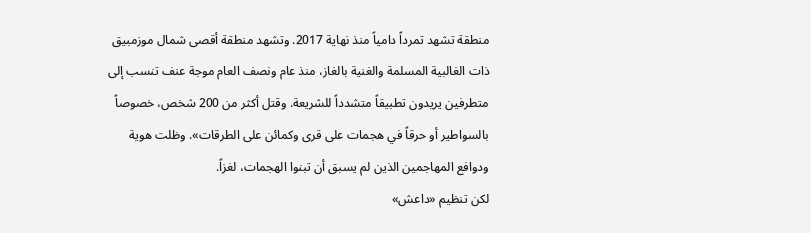منطقة تشهد تمرداً دامياً منذ نهاية 2017. وتشهد منطقة أقصى شمال موزمبيق ذات الغالبية المسلمة والغنية بالغاز، منذ عام ونصف العام موجة عنف تنسب إلى متطرفين يريدون تطبيقاً متشدداً للشريعة. وقتل أكثر من 200 شخص، خصوصاً بالسواطير أو حرقاً في هجمات على قرى وكمائن على الطرقات». وظلت هوية ودوافع المهاجمين الذين لم يسبق أن تبنوا الهجمات، لغزاً.
لكن تنظيم «داعش»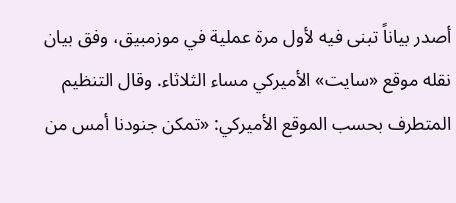أصدر بياناً تبنى فيه لأول مرة عملية في موزمبيق، وفق بيان نقله موقع «سايت» الأميركي مساء الثلاثاء. وقال التنظيم المتطرف بحسب الموقع الأميركي: «تمكن جنودنا أمس من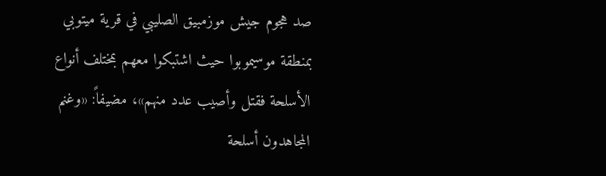صد هجوم جيش موزمبيق الصليبي في قرية ميتوبي بمنطقة موسيموبوا حيث اشتبكوا معهم بمختلف أنواع الأسلحة فقتل وأصيب عدد منهم»، مضيفاً: «وغنم المجاهدون أسلحة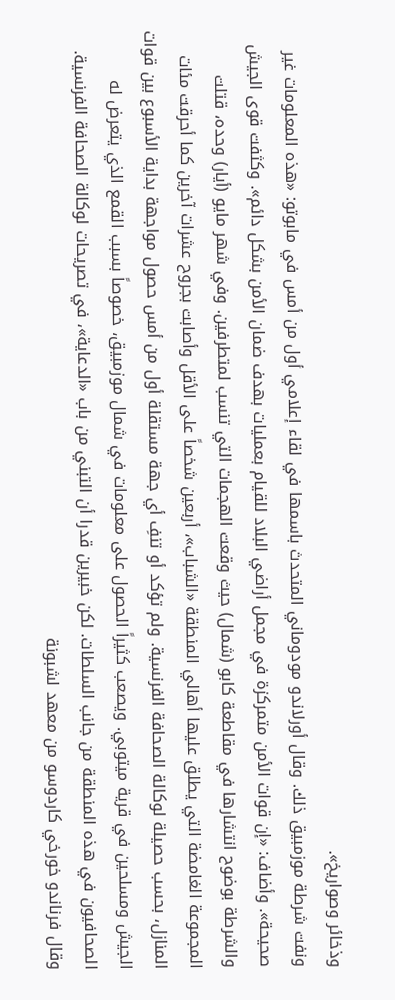وذخائر وصواريخ».
ونفت شرطة موزمبيق ذلك. وقال أورلاندو مودوماني المتحدث باسمها في لقاء إعلامي أول من أمس في مابوتو: «هذه المعلومات غير صحيحة». وأضاف: «إن قوات الأمن متمركزة في مجمل أراضي البلاد للقيام بعمليات بهدف ضمان الأمن بشكل دائم». وكثفت قوى الجيش والشرطة بوضوح انتشارها في مقاطعة كابو (شمال) حيث وقعت الهجمات التي تنسب لمتطرفين. وفي شهر مايو (أيار) وحده، قتلت المجموعة الغامضة التي يطلق عليها أهالي المنطقة «الشباب»، أربعين شخصاً على الأقل وأصابت بجروح عشرات آخرين كما أحرقت مئات المنازل، بحسب حصيلة لوكالة الصحافة الفرنسية. ولم تؤكد أو تنفِ أي جهة مستقلة أول من أمس حصول مواجهة بداية الأسبوع بين قوات الجيش ومسلحين في قرية ميتوبي. ويصعب كثيراً الحصول على معلومات في شمال موزمبيق، خصوصاً بسبب القمع الذي يتعرض له الصحافيون في هذه المنطقة من جانب السلطات. لكن خبيرين قدرا أن التبني من باب «الدعاية»، في تصريحات لوكالة الصحافة الفرنسية. وقال فرناندو خورخي كاردوسو من معهد لشبونة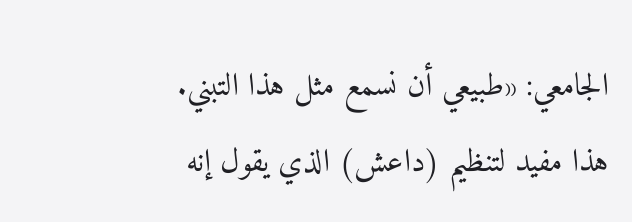الجامعي: «طبيعي أن نسمع مثل هذا التبني. هذا مفيد لتنظيم (داعش) الذي يقول إنه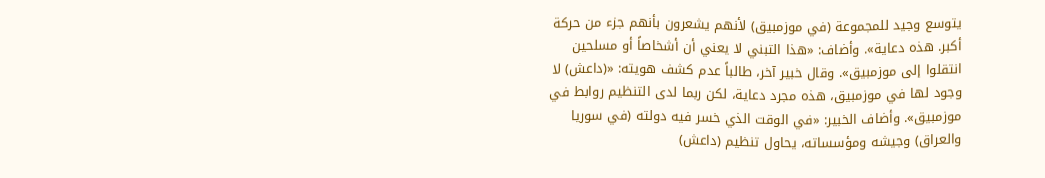يتوسع وجيد للمجموعة (في موزمبيق) لأنهم يشعرون بأنهم جزء من حركة أكبر. هذه دعاية». وأضاف: «هذا التبني لا يعني أن أشخاصاً أو مسلحين انتقلوا إلى موزمبيق». وقال خبير آخر، طالباً عدم كشف هويته: «(داعش) لا وجود لها في موزمبيق، هذه مجرد دعاية، لكن ربما لدى التنظيم روابط في موزمبيق». وأضاف الخبير: «في الوقت الذي خسر فيه دولته (في سوريا والعراق) وجيشه ومؤسساته، يحاول تنظيم (داعش)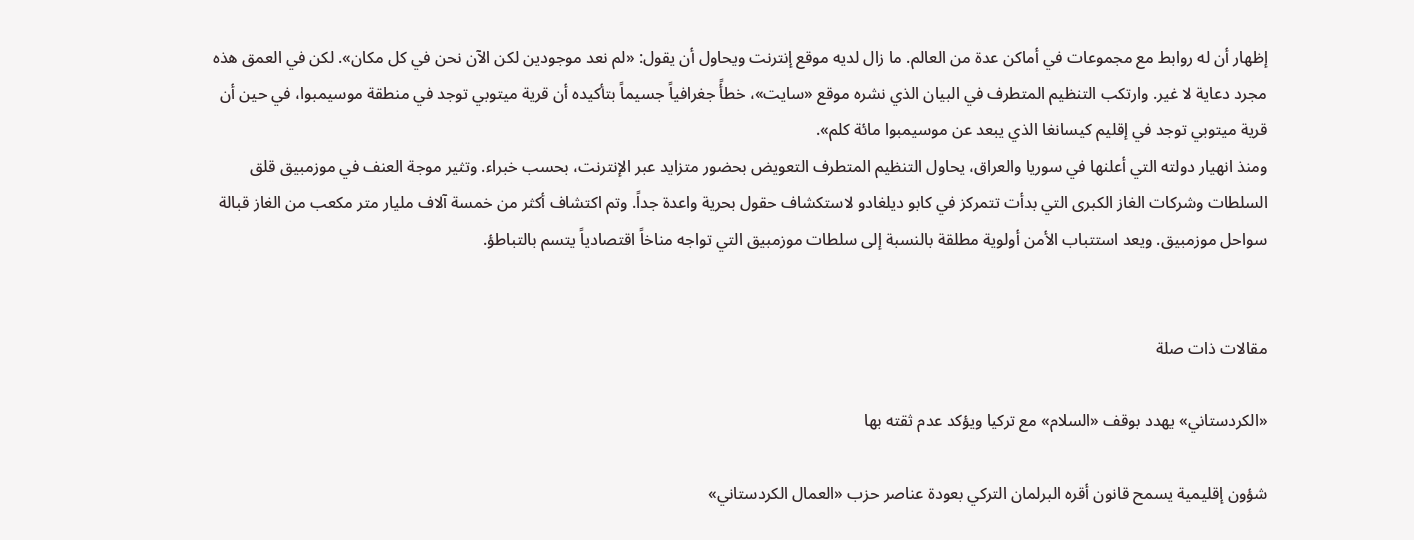إظهار أن له روابط مع مجموعات في أماكن عدة من العالم. ما زال لديه موقع إنترنت ويحاول أن يقول: «لم نعد موجودين لكن الآن نحن في كل مكان». لكن في العمق هذه مجرد دعاية لا غير. وارتكب التنظيم المتطرف في البيان الذي نشره موقع «سايت»، خطأً جغرافياً جسيماً بتأكيده أن قرية ميتوبي توجد في منطقة موسيمبوا، في حين أن قرية ميتوبي توجد في إقليم كيسانغا الذي يبعد عن موسيمبوا مائة كلم».
ومنذ انهيار دولته التي أعلنها في سوريا والعراق، يحاول التنظيم المتطرف التعويض بحضور متزايد عبر الإنترنت، بحسب خبراء. وتثير موجة العنف في موزمبيق قلق السلطات وشركات الغاز الكبرى التي بدأت تتمركز في كابو ديلغادو لاستكشاف حقول بحرية واعدة جداً. وتم اكتشاف أكثر من خمسة آلاف مليار متر مكعب من الغاز قبالة سواحل موزمبيق. ويعد استتباب الأمن أولوية مطلقة بالنسبة إلى سلطات موزمبيق التي تواجه مناخاً اقتصادياً يتسم بالتباطؤ.


مقالات ذات صلة

«الكردستاني» يهدد بوقف «السلام» مع تركيا ويؤكد عدم ثقته بها

شؤون إقليمية يسمح قانون أقره البرلمان التركي بعودة عناصر حزب «العمال الكردستاني»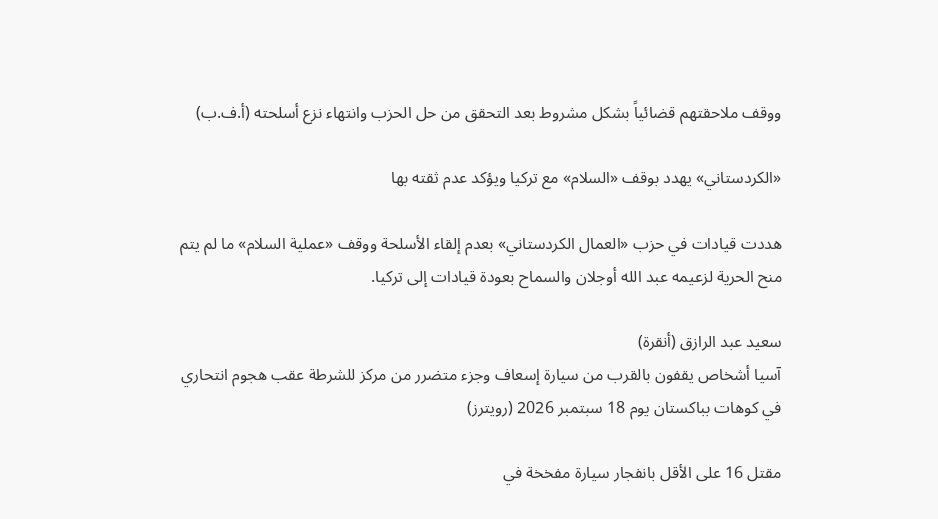ووقف ملاحقتهم قضائياً بشكل مشروط بعد التحقق من حل الحزب وانتهاء نزع أسلحته (أ.ف.ب)

«الكردستاني» يهدد بوقف «السلام» مع تركيا ويؤكد عدم ثقته بها

هددت قيادات في حزب «العمال الكردستاني» بعدم إلقاء الأسلحة ووقف «عملية السلام» ما لم يتم منح الحرية لزعيمه عبد الله أوجلان والسماح بعودة قيادات إلى تركيا.

سعيد عبد الرازق (أنقرة)
آسيا أشخاص يقفون بالقرب من سيارة إسعاف وجزء متضرر من مركز للشرطة عقب هجوم انتحاري في كوهات بباكستان يوم 18 سبتمبر 2026 (رويترز)

مقتل 16 على الأقل بانفجار سيارة مفخخة في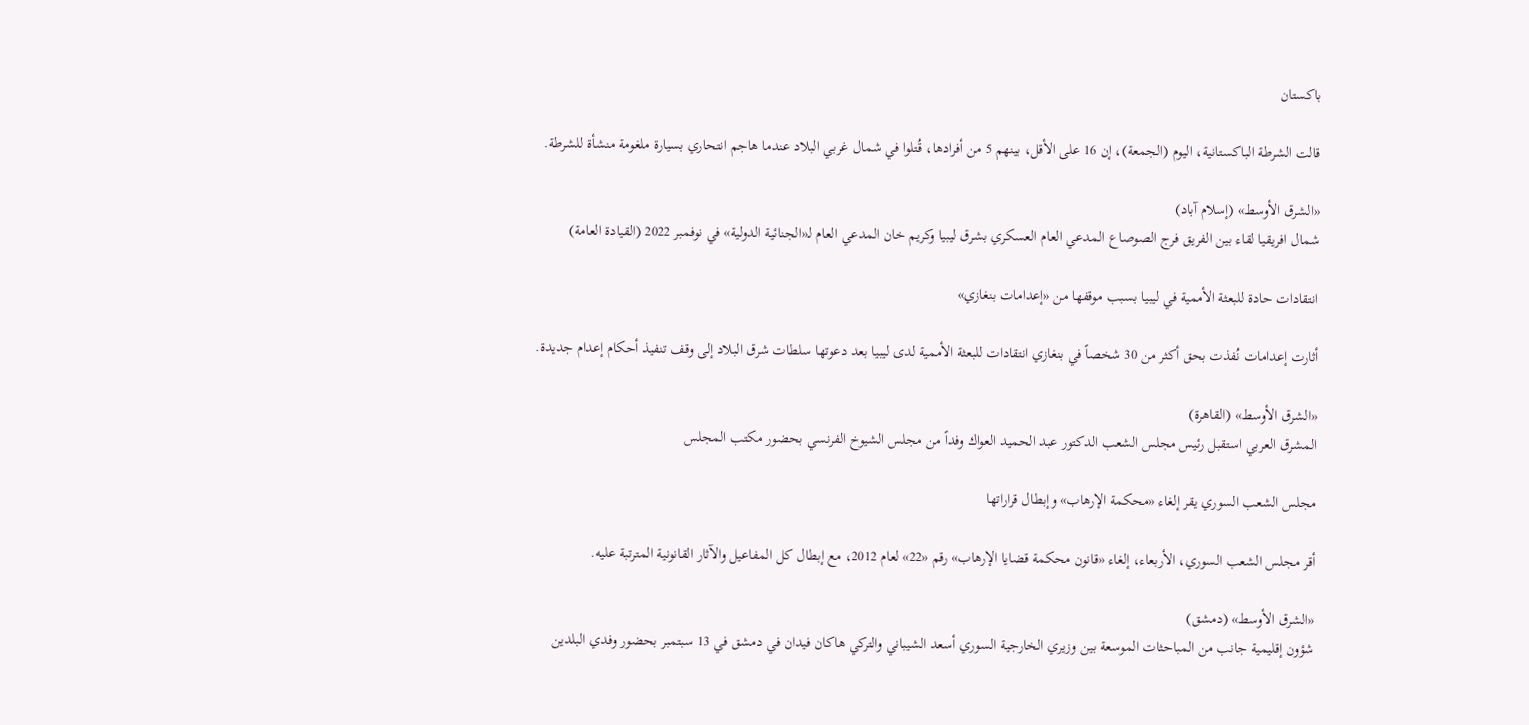باكستان

قالت الشرطة الباكستانية، اليوم (الجمعة)، إن 16 على الأقل، بينهم 5 من أفرادها، قُتلوا في شمال غربي البلاد عندما هاجم انتحاري بسيارة ملغومة منشأة للشرطة.

«الشرق الأوسط» (إسلام آباد)
شمال افريقيا لقاء بين الفريق فرج الصوصاع المدعي العام العسكري بشرق ليبيا وكريم خان المدعي العام لـ«الجنائية الدولية» في نوفمبر 2022 (القيادة العامة)

انتقادات حادة للبعثة الأممية في ليبيا بسبب موقفها من «إعدامات بنغازي»

أثارت إعدامات نُفذت بحق أكثر من 30 شخصاً في بنغازي انتقادات للبعثة الأممية لدى ليبيا بعد دعوتها سلطات شرق البلاد إلى وقف تنفيذ أحكام إعدام جديدة.

«الشرق الأوسط» (القاهرة)
المشرق العربي استقبل رئيس مجلس الشعب الدكتور عبد الحميد العواك وفداً من مجلس الشيوخ الفرنسي بحضور مكتب المجلس

مجلس الشعب السوري يقر إلغاء «محكمة الإرهاب» وإبطال قراراتها

أقر مجلس الشعب السوري، الأربعاء، إلغاء «قانون محكمة قضايا الإرهاب» رقم «22» لعام 2012، مع إبطال كل المفاعيل والآثار القانونية المترتبة عليه.

«الشرق الأوسط» (دمشق)
شؤون إقليمية جانب من المباحثات الموسعة بين وزيري الخارجية السوري أسعد الشيباني والتركي هاكان فيدان في دمشق في 13 سبتمبر بحضور وفدي البلدين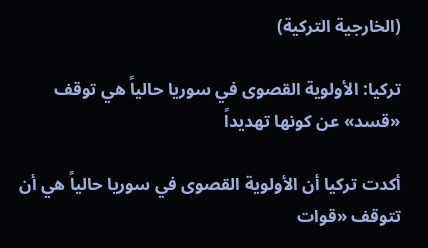(الخارجية التركية)

تركيا: الأولوية القصوى في سوريا حالياً هي توقف «قسد» عن كونها تهديداً

أكدت تركيا أن الأولوية القصوى في سوريا حالياً هي أن تتوقف «قوات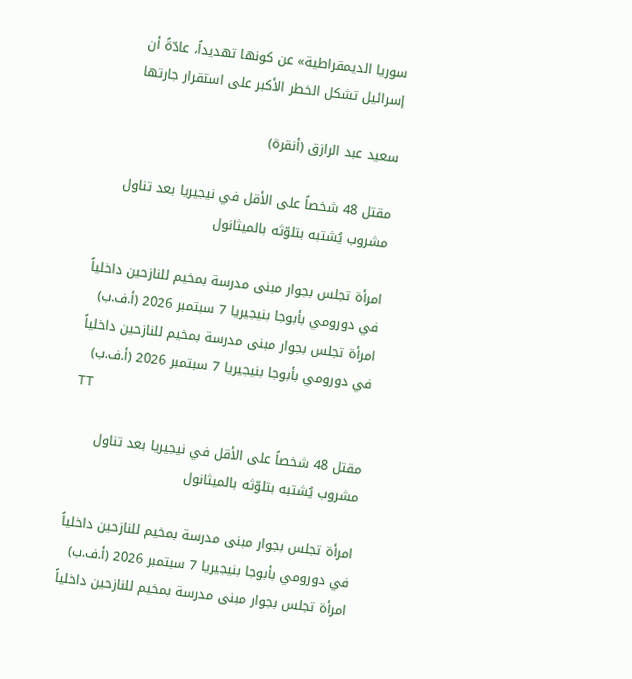سوريا الديمقراطية» عن كونها تهديداً، عادّةً أن إسرائيل تشكل الخطر الأكبر على استقرار جارتها

سعيد عبد الرازق (أنقرة)

مقتل 48 شخصاً على الأقل في نيجيريا بعد تناول مشروب يُشتبه بتلوّثه بالميثانول

امرأة تجلس بجوار مبنى مدرسة بمخيم للنازحين داخلياً في دورومي بأبوجا بنيجيريا 7 سبتمبر 2026 (أ.ف.ب)
امرأة تجلس بجوار مبنى مدرسة بمخيم للنازحين داخلياً في دورومي بأبوجا بنيجيريا 7 سبتمبر 2026 (أ.ف.ب)
TT

مقتل 48 شخصاً على الأقل في نيجيريا بعد تناول مشروب يُشتبه بتلوّثه بالميثانول

امرأة تجلس بجوار مبنى مدرسة بمخيم للنازحين داخلياً في دورومي بأبوجا بنيجيريا 7 سبتمبر 2026 (أ.ف.ب)
امرأة تجلس بجوار مبنى مدرسة بمخيم للنازحين داخلياً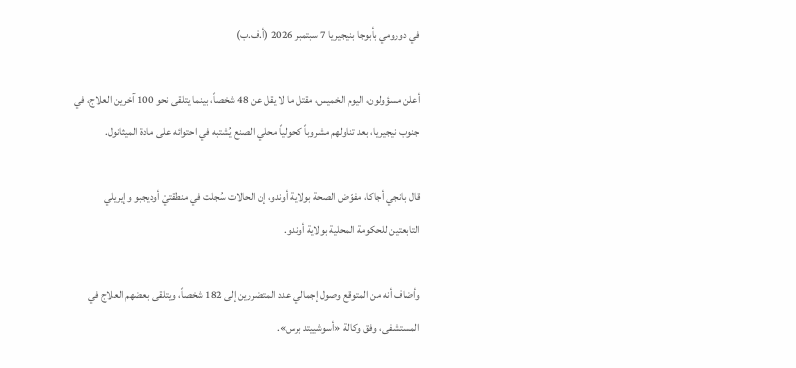في دورومي بأبوجا بنيجيريا 7 سبتمبر 2026 (أ.ف.ب)

أعلن مسؤولون، اليوم الخميس، مقتل ما لا يقل عن 48 شخصاً، بينما يتلقى نحو 100 آخرين العلاج، في جنوب نيجيريا، بعد تناولهم مشروباً كحولياً محلي الصنع يُشتبه في احتوائه على مادة الميثانول.

قال بانجي أجاكا، مفوّض الصحة بولاية أوندو، إن الحالات سُجلت في منطقتيْ أوديجبو وإيريلي التابعتين للحكومة المحلية بولاية أوندو.

وأضاف أنه من المتوقع وصول إجمالي عدد المتضررين إلى 182 شخصاً، ويتلقى بعضهم العلاج في المستشفى، وفق وكالة «أسوشييتد برس».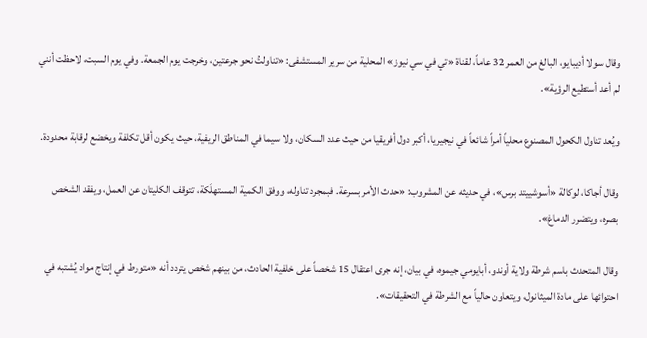وقال سولا أديبايو، البالغ من العمر 32 عاماً، لقناة «تي في سي نيوز» المحلية من سرير المستشفى: «تناولتُ نحو جرعتين، وخرجت يوم الجمعة. وفي يوم السبت، لاحظت أنني لم أعد أستطيع الرؤية».

ويُعد تناول الكحول المصنوع محلياً أمراً شائعاً في نيجيريا، أكبر دول أفريقيا من حيث عدد السكان، ولا سيما في المناطق الريفية، حيث يكون أقل تكلفة ويخضع لرقابة محدودة.

وقال أجاكا، لوكالة «أسوشييتد برس»، في حديثه عن المشروب: «حدث الأمر بسرعة. فبمجرد تناوله، ووفق الكمية المستهلَكة، تتوقف الكليتان عن العمل، ويفقد الشخص بصره، ويتضرر الدماغ».

وقال المتحدث باسم شرطة ولاية أوندو، أبايومي جيموه، في بيان، إنه جرى اعتقال 15 شخصاً على خلفية الحادث، من بينهم شخص يتردد أنه «متورط في إنتاج مواد يُشتبه في احتوائها على مادة الميثانول، ويتعاون حالياً مع الشرطة في التحقيقات».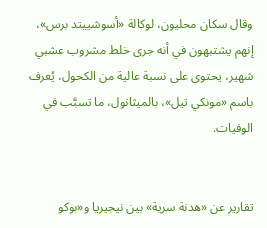وقال سكان محليون، لوكالة «أسوشييتد برس»، إنهم يشتبهون في أنه جرى خلط مشروب عشبي شهير، يحتوى على نسبة عالية من الكحول، يُعرف باسم «مونكي تيل»، بالميثانول، ما تسبَّب في الوفيات.


تقارير عن «هدنة سرية» بين نيجيريا و«بوكو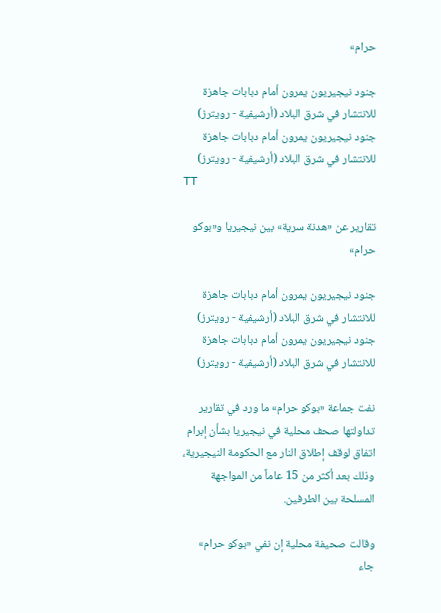حرام»

جنود نيجيريون يمرون أمام دبابات جاهزة للانتشار في شرق البلاد (أرشيفية - رويترز)
جنود نيجيريون يمرون أمام دبابات جاهزة للانتشار في شرق البلاد (أرشيفية - رويترز)
TT

تقارير عن «هدنة سرية» بين نيجيريا و«بوكو حرام»

جنود نيجيريون يمرون أمام دبابات جاهزة للانتشار في شرق البلاد (أرشيفية - رويترز)
جنود نيجيريون يمرون أمام دبابات جاهزة للانتشار في شرق البلاد (أرشيفية - رويترز)

نفت جماعة «بوكو حرام» ما ورد في تقارير تداولتها صحف محلية في نيجيريا بشأن إبرام اتفاق لوقف إطلاق النار مع الحكومة النيجيرية، وذلك بعد أكثر من 15 عاماً من المواجهة المسلحة بين الطرفين.

وقالت صحيفة محلية إن نفي «بوكو حرام» جاء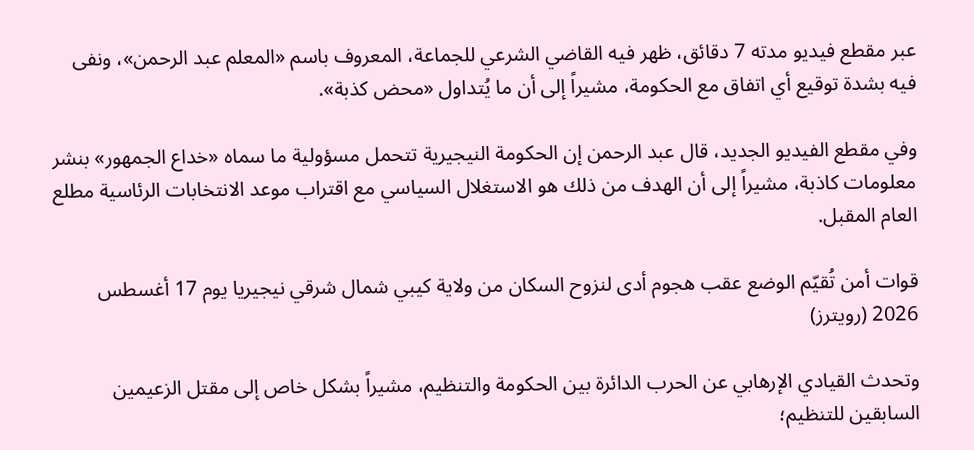عبر مقطع فيديو مدته 7 دقائق، ظهر فيه القاضي الشرعي للجماعة، المعروف باسم «المعلم عبد الرحمن»، ونفى فيه بشدة توقيع أي اتفاق مع الحكومة، مشيراً إلى أن ما يُتداول «محض كذبة».

وفي مقطع الفيديو الجديد، قال عبد الرحمن إن الحكومة النيجيرية تتحمل مسؤولية ما سماه «خداع الجمهور» بنشر معلومات كاذبة، مشيراً إلى أن الهدف من ذلك هو الاستغلال السياسي مع اقتراب موعد الانتخابات الرئاسية مطلع العام المقبل.

قوات أمن تُقيّم الوضع عقب هجوم أدى لنزوح السكان من ولاية كيبي شمال شرقي نيجيريا يوم 17 أغسطس 2026 (رويترز)

وتحدث القيادي الإرهابي عن الحرب الدائرة بين الحكومة والتنظيم، مشيراً بشكل خاص إلى مقتل الزعيمين السابقين للتنظيم؛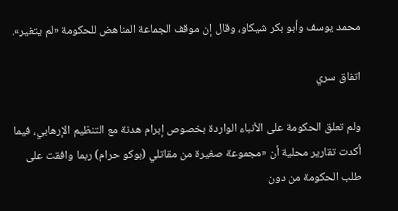محمد يوسف وأبو بكر شيكاو، وقال إن موقف الجماعة المناهض للحكومة «لم يتغير».

اتفاق سري

ولم تعلق الحكومة على الأنباء الواردة بخصوص إبرام هدنة مع التنظيم الإرهابي، فيما أكدت تقارير محلية أن «مجموعة صغيرة من مقاتلي (بوكو حرام) ربما وافقت على طلب الحكومة من دون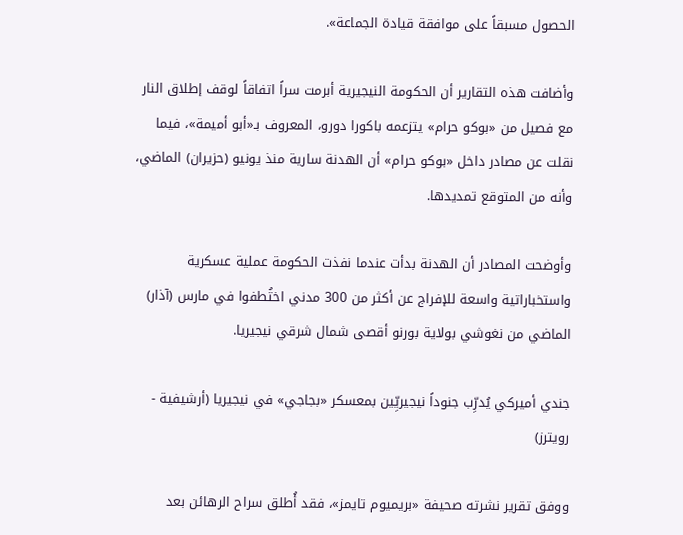الحصول مسبقاً على موافقة قيادة الجماعة».

وأضافت هذه التقارير أن الحكومة النيجيرية أبرمت سراً اتفاقاً لوقف إطلاق النار مع فصيل من «بوكو حرام» يتزعمه باكورا دورو، المعروف بـ«أبو أميمة»، فيما نقلت عن مصادر داخل «بوكو حرام» أن الهدنة سارية منذ يونيو (حزيران) الماضي، وأنه من المتوقع تمديدها.

وأوضحت المصادر أن الهدنة بدأت عندما نفذت الحكومة عملية عسكرية واستخباراتية واسعة للإفراج عن أكثر من 300 مدني اختُطفوا في مارس (آذار) الماضي من نغوشي بولاية بورنو أقصى شمال شرقي نيجيريا.

جندي أميركي يُدرِّب جنوداً نيجيريِّين بمعسكر «بجاجي» في نيجيريا (أرشيفية - رويترز)

ووفق تقرير نشرته صحيفة «بريميوم تايمز»، فقد أُطلق سراح الرهائن بعد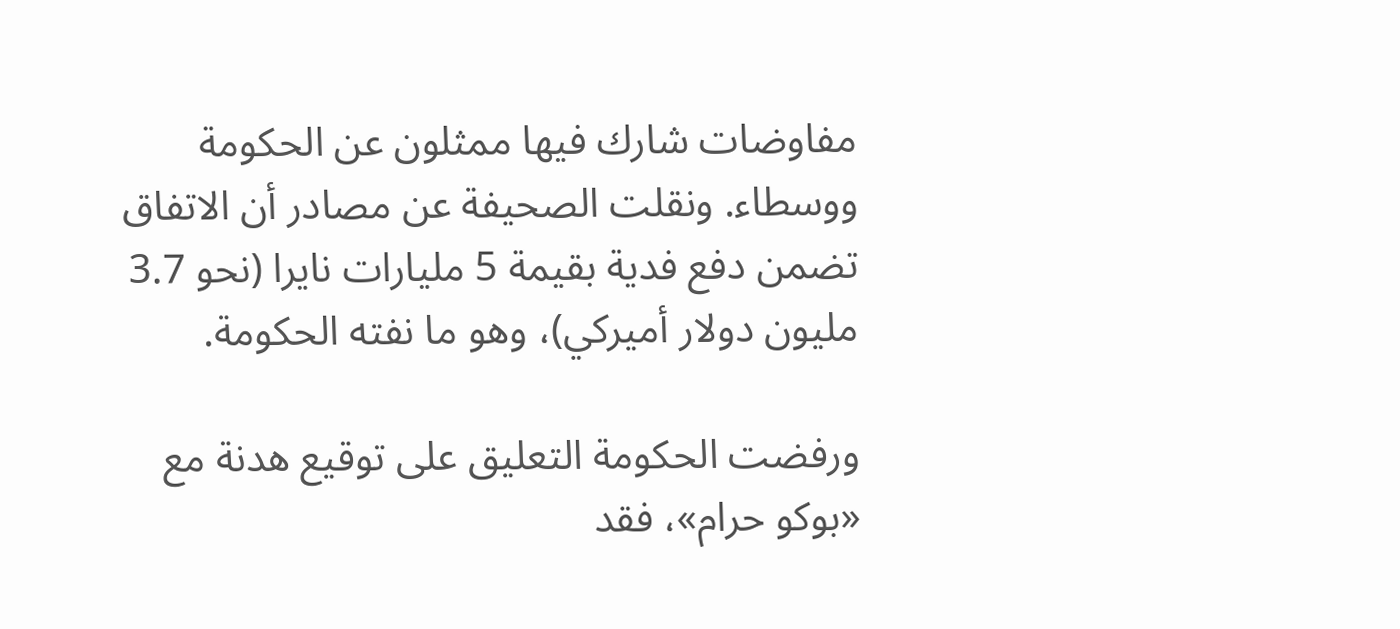مفاوضات شارك فيها ممثلون عن الحكومة ووسطاء. ونقلت الصحيفة عن مصادر أن الاتفاق تضمن دفع فدية بقيمة 5 مليارات نايرا (نحو 3.7 مليون دولار أميركي)، وهو ما نفته الحكومة.

ورفضت الحكومة التعليق على توقيع هدنة مع «بوكو حرام»، فقد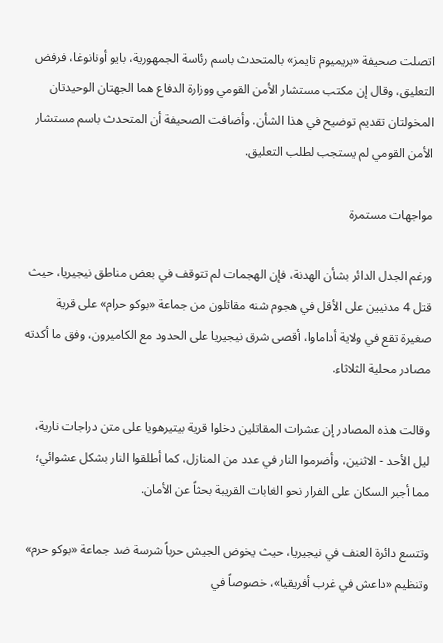اتصلت صحيفة «بريميوم تايمز» بالمتحدث باسم رئاسة الجمهورية، بايو أونانوغا، فرفض التعليق، وقال إن مكتب مستشار الأمن القومي ووزارة الدفاع هما الجهتان الوحيدتان المخولتان تقديم توضيح في هذا الشأن. وأضافت الصحيفة أن المتحدث باسم مستشار الأمن القومي لم يستجب لطلب التعليق.

مواجهات مستمرة

ورغم الجدل الدائر بشأن الهدنة، فإن الهجمات لم تتوقف في بعض مناطق نيجيريا، حيث قتل 4 مدنيين على الأقل في هجوم شنه مقاتلون من جماعة «بوكو حرام» على قرية صغيرة تقع في ولاية أداماوا، أقصى شرق نيجيريا على الحدود مع الكاميرون، وفق ما أكدته مصادر محلية الثلاثاء.

وقالت هذه المصادر إن عشرات المقاتلين دخلوا قرية بيتيرهويا على متن دراجات نارية، ليل الأحد - الاثنين، وأضرموا النار في عدد من المنازل، كما أطلقوا النار بشكل عشوائي؛ مما أجبر السكان على الفرار نحو الغابات القريبة بحثاً عن الأمان.

وتتسع دائرة العنف في نيجيريا، حيث يخوض الجيش حرباً شرسة ضد جماعة «بوكو حرم» وتنظيم «داعش في غرب أفريقيا»، خصوصاً في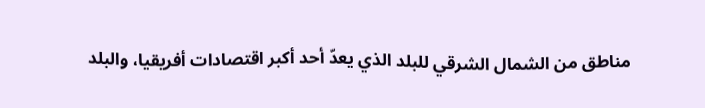مناطق من الشمال الشرقي للبلد الذي يعدّ أحد أكبر اقتصادات أفريقيا، والبلد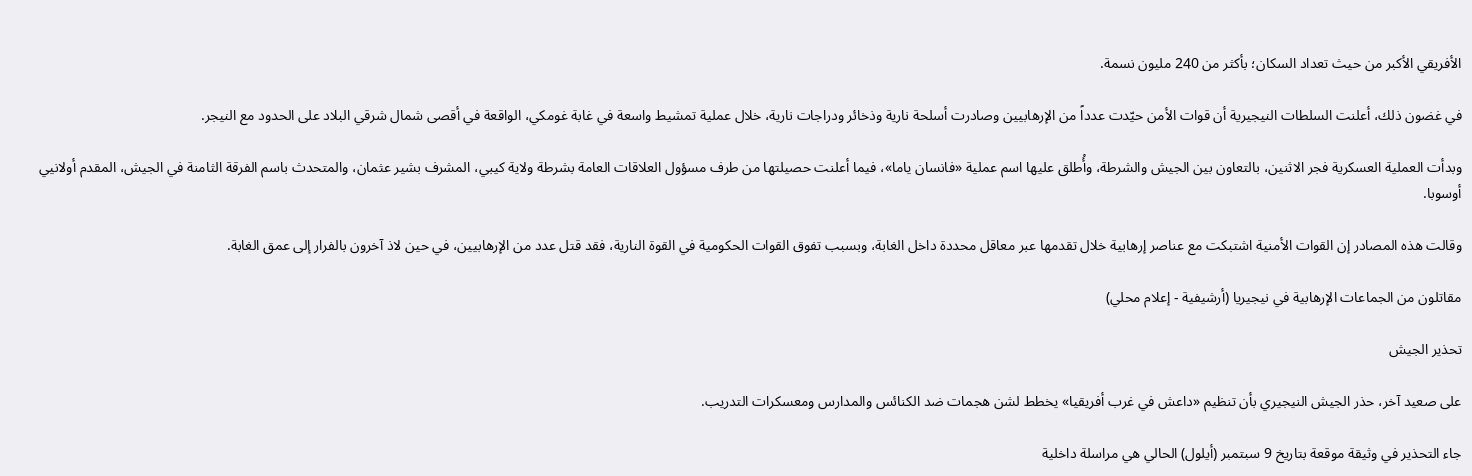الأفريقي الأكبر من حيث تعداد السكان؛ بأكثر من 240 مليون نسمة.

في غضون ذلك، أعلنت السلطات النيجيرية أن قوات الأمن حيّدت عدداً من الإرهابيين وصادرت أسلحة نارية وذخائر ودراجات نارية، خلال عملية تمشيط واسعة في غابة غومكي، الواقعة في أقصى شمال شرقي البلاد على الحدود مع النيجر.

وبدأت العملية العسكرية فجر الاثنين، بالتعاون بين الجيش والشرطة، وأُطلق عليها اسم عملية «فانسان ياما»، فيما أعلنت حصيلتها من طرف مسؤول العلاقات العامة بشرطة ولاية كيبي، المشرف بشير عثمان، والمتحدث باسم الفرقة الثامنة في الجيش، المقدم أولانيي أوسوبا.

وقالت هذه المصادر إن القوات الأمنية اشتبكت مع عناصر إرهابية خلال تقدمها عبر معاقل محددة داخل الغابة، وبسبب تفوق القوات الحكومية في القوة النارية، فقد قتل عدد من الإرهابيين، في حين لاذ آخرون بالفرار إلى عمق الغابة.

مقاتلون من الجماعات الإرهابية في نيجيريا (أرشيفية - إعلام محلي)

تحذير الجيش

على صعيد آخر، حذر الجيش النيجيري بأن تنظيم «داعش في غرب أفريقيا» يخطط لشن هجمات ضد الكنائس والمدارس ومعسكرات التدريب.

جاء التحذير في وثيقة موقعة بتاريخ 9 سبتمبر (أيلول) الحالي هي مراسلة داخلية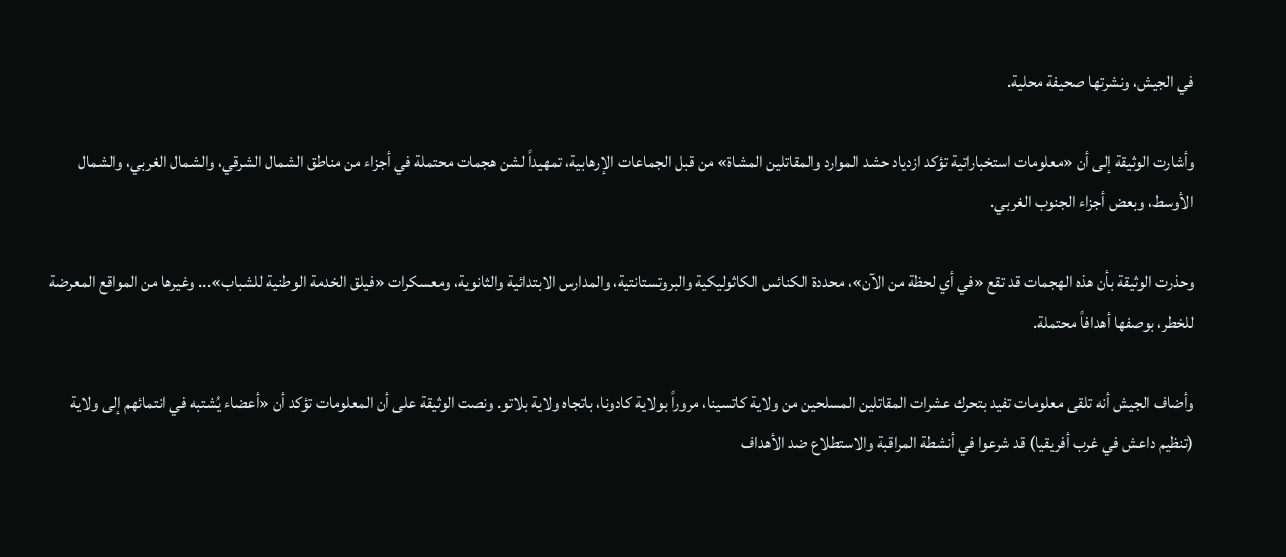في الجيش، ونشرتها صحيفة محلية.

وأشارت الوثيقة إلى أن «معلومات استخباراتية تؤكد ازدياد حشد الموارد والمقاتلين المشاة» من قبل الجماعات الإرهابية، تمهيداً لشن هجمات محتملة في أجزاء من مناطق الشمال الشرقي، والشمال الغربي، والشمال الأوسط، وبعض أجزاء الجنوب الغربي.

وحذرت الوثيقة بأن هذه الهجمات قد تقع «في أي لحظة من الآن»، محددة الكنائس الكاثوليكية والبروتستانتية، والمدارس الابتدائية والثانوية، ومعسكرات «فيلق الخدمة الوطنية للشباب»... وغيرها من المواقع المعرضة للخطر، بوصفها أهدافاً محتملة.

وأضاف الجيش أنه تلقى معلومات تفيد بتحرك عشرات المقاتلين المسلحين من ولاية كاتسينا، مروراً بولاية كادونا، باتجاه ولاية بلاتو. ونصت الوثيقة على أن المعلومات تؤكد أن «أعضاء يُشتبه في انتمائهم إلى ولاية (تنظيم داعش في غرب أفريقيا) قد شرعوا في أنشطة المراقبة والاستطلاع ضد الأهداف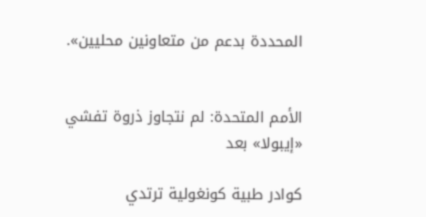المحددة بدعم من متعاونين محليين».


الأمم المتحدة: لم نتجاوز ذروة تفشي «إيبولا» بعد

كوادر طبية كونغولية ترتدي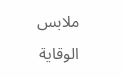ملابس الوقاية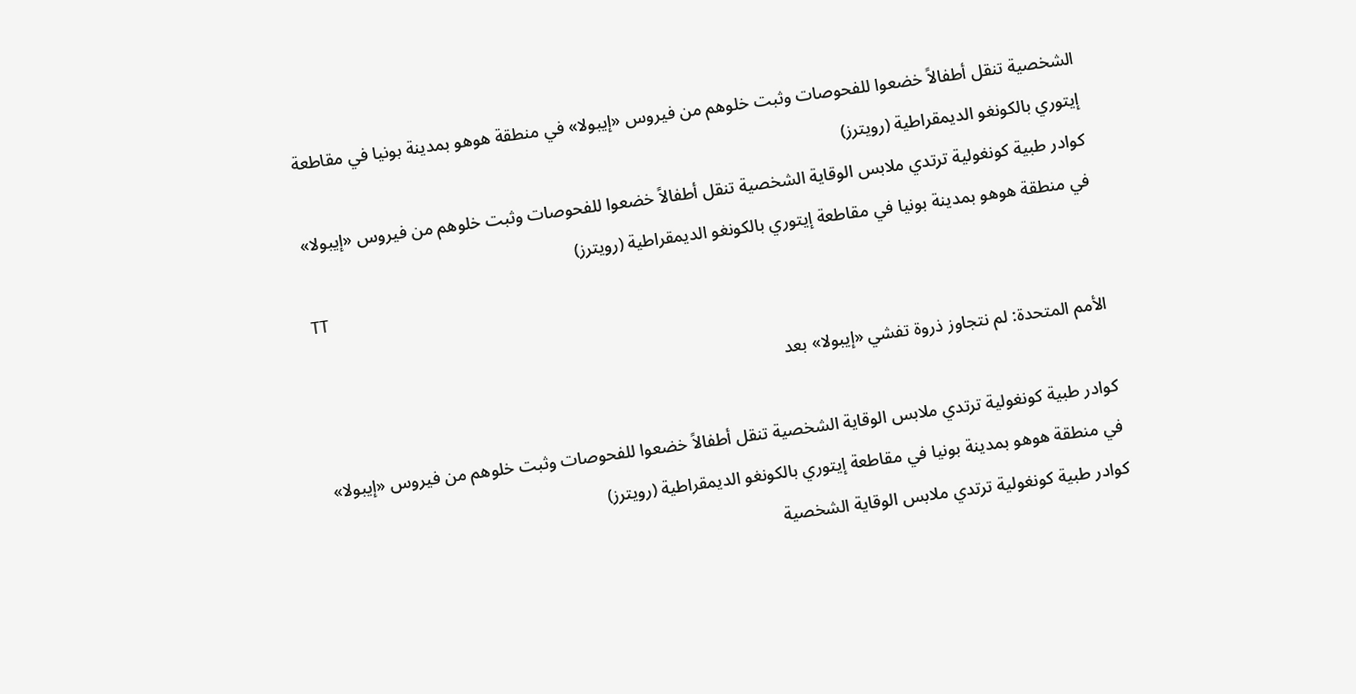الشخصية تنقل أطفالاً خضعوا للفحوصات وثبت خلوهم من فيروس «إيبولا» في منطقة هوهو بمدينة بونيا في مقاطعة إيتوري بالكونغو الديمقراطية (رويترز)
كوادر طبية كونغولية ترتدي ملابس الوقاية الشخصية تنقل أطفالاً خضعوا للفحوصات وثبت خلوهم من فيروس «إيبولا» في منطقة هوهو بمدينة بونيا في مقاطعة إيتوري بالكونغو الديمقراطية (رويترز)
TT

الأمم المتحدة: لم نتجاوز ذروة تفشي «إيبولا» بعد

كوادر طبية كونغولية ترتدي ملابس الوقاية الشخصية تنقل أطفالاً خضعوا للفحوصات وثبت خلوهم من فيروس «إيبولا» في منطقة هوهو بمدينة بونيا في مقاطعة إيتوري بالكونغو الديمقراطية (رويترز)
كوادر طبية كونغولية ترتدي ملابس الوقاية الشخصية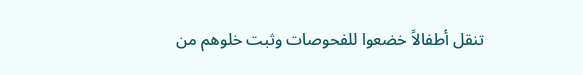تنقل أطفالاً خضعوا للفحوصات وثبت خلوهم من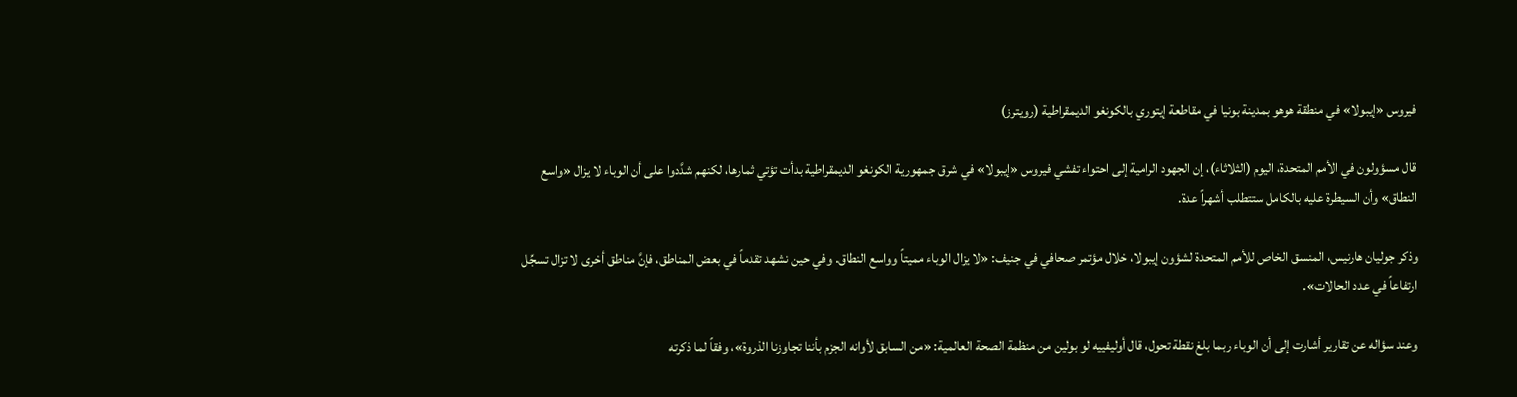فيروس «إيبولا» في منطقة هوهو بمدينة بونيا في مقاطعة إيتوري بالكونغو الديمقراطية (رويترز)

قال مسؤولون في الأمم المتحدة، اليوم (الثلاثاء)، إن الجهود الرامية إلى احتواء تفشي فيروس «إيبولا» في شرق جمهورية الكونغو الديمقراطية بدأت تؤتي ثمارها، لكنهم شدَّدوا على أن الوباء لا يزال «واسع النطاق» وأن السيطرة عليه بالكامل ستتطلب أشهراً عدة.

وذكر جوليان هارنيس، المنسق الخاص للأمم المتحدة لشؤون إيبولا، خلال مؤتمر صحافي في جنيف: «لا يزال الوباء مميتاً وواسع النطاق. وفي حين نشهد تقدماً في بعض المناطق، فإنَّ مناطق أخرى لا تزال تسجِّل ارتفاعاً في عدد الحالات».

وعند سؤاله عن تقارير أشارت إلى أن الوباء ربما بلغ نقطة تحول، قال أوليفييه لو بولين من منظمة الصحة العالمية: «من السابق لأوانه الجزم بأننا تجاوزنا الذروة»، وفقاً لما ذكرته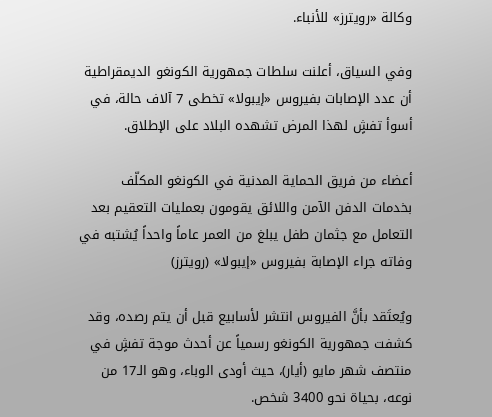وكالة «رويترز» للأنباء.

وفي السياق، أعلنت سلطات جمهورية الكونغو الديمقراطية أن عدد الإصابات بفيروس «إيبولا» تخطى 7 آلاف حالة، في أسوأ تفشٍ لهذا المرض تشهده البلاد على الإطلاق.

أعضاء من فريق الحماية المدنية في الكونغو المكلّف بخدمات الدفن الآمن واللائق يقومون بعمليات التعقيم بعد التعامل مع جثمان طفل يبلغ من العمر عاماً واحداً يُشتبه في وفاته جراء الإصابة بفيروس «إيبولا» (رويترز)

ويُعتَقد بأنَّ الفيروس انتشر لأسابيع قبل أن يتم رصده، وقد كشفت جمهورية الكونغو رسمياً عن أحدث موجة تفشٍ في منتصف شهر مايو (أيار)، حيث أودى الوباء، وهو الـ17 من نوعه، بحياة نحو 3400 شخص.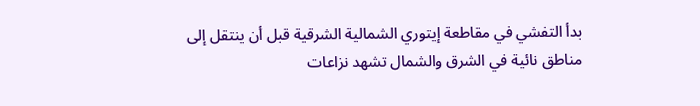بدأ التفشي في مقاطعة إيتوري الشمالية الشرقية قبل أن ينتقل إلى مناطق نائية في الشرق والشمال تشهد نزاعات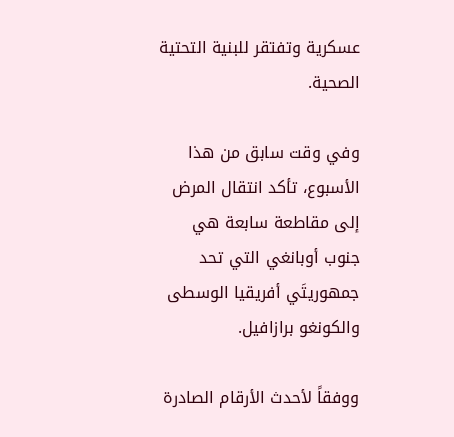عسكرية وتفتقر للبنية التحتية الصحية.

وفي وقت سابق من هذا الأسبوع، تأكد انتقال المرض إلى مقاطعة سابعة هي جنوب أوبانغي التي تحد جمهوريتَي أفريقيا الوسطى والكونغو برازافيل.

ووفقاً لأحدث الأرقام الصادرة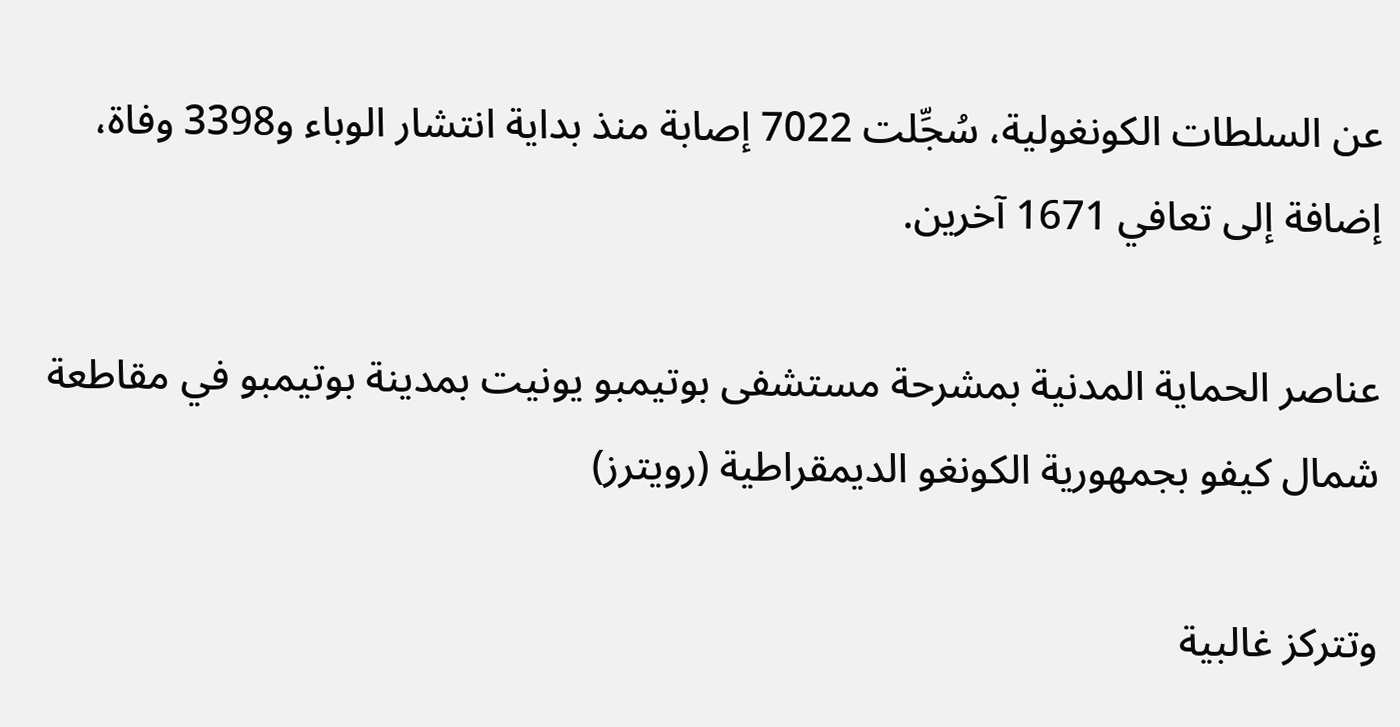عن السلطات الكونغولية، سُجِّلت 7022 إصابة منذ بداية انتشار الوباء و3398 وفاة، إضافة إلى تعافي 1671 آخرين.

عناصر الحماية المدنية بمشرحة مستشفى بوتيمبو يونيت بمدينة بوتيمبو في مقاطعة شمال كيفو بجمهورية الكونغو الديمقراطية (رويترز)

وتتركز غالبية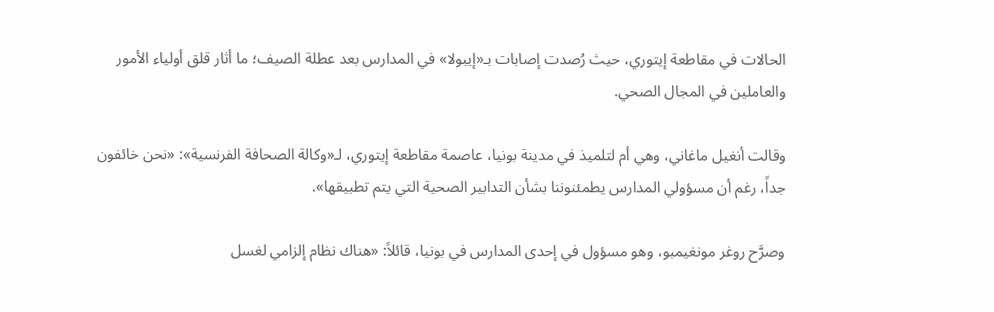الحالات في مقاطعة إيتوري، حيث رُصدت إصابات بـ«إيبولا» في المدارس بعد عطلة الصيف؛ ما أثار قلق أولياء الأمور والعاملين في المجال الصحي.

وقالت أنغيل ماغاني، وهي أم لتلميذ في مدينة بونيا، عاصمة مقاطعة إيتوري، لـ«وكالة الصحافة الفرنسية»: «نحن خائفون جداً، رغم أن مسؤولي المدارس يطمئنوننا بشأن التدابير الصحية التي يتم تطبيقها».

وصرَّح روغر مونغيمبو، وهو مسؤول في إحدى المدارس في بونيا، قائلاً: «هناك نظام إلزامي لغسل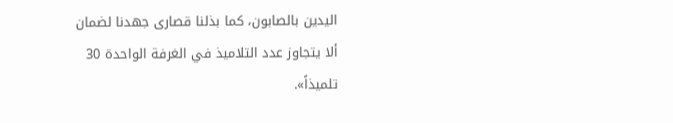اليدين بالصابون، كما بذلنا قصارى جهدنا لضمان ألا يتجاوز عدد التلاميذ في الغرفة الواحدة 30 تلميذاً».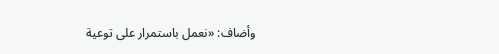وأضاف: «نعمل باستمرار على توعية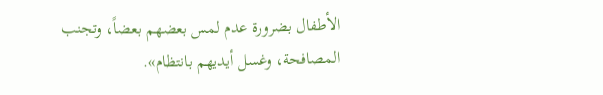الأطفال بضرورة عدم لمس بعضهم بعضاً، وتجنب المصافحة، وغسل أيديهم بانتظام».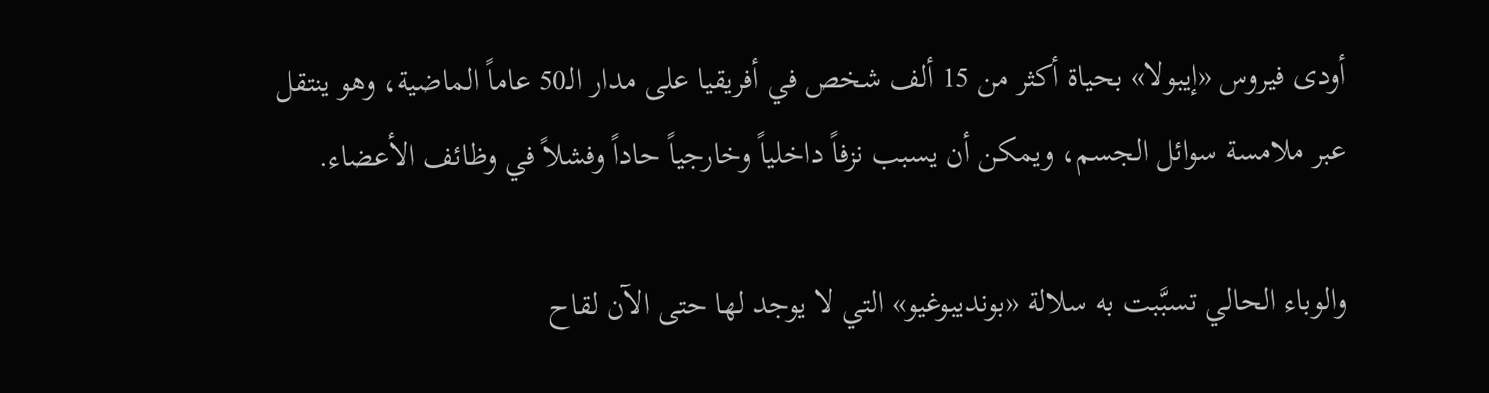أودى فيروس «إيبولا» بحياة أكثر من 15 ألف شخص في أفريقيا على مدار الـ50 عاماً الماضية، وهو ينتقل عبر ملامسة سوائل الجسم، ويمكن أن يسبب نزفاً داخلياً وخارجياً حاداً وفشلاً في وظائف الأعضاء.

والوباء الحالي تسبَّبت به سلالة «بونديبوغيو» التي لا يوجد لها حتى الآن لقاح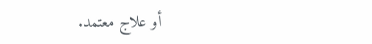أو علاج معتمد.